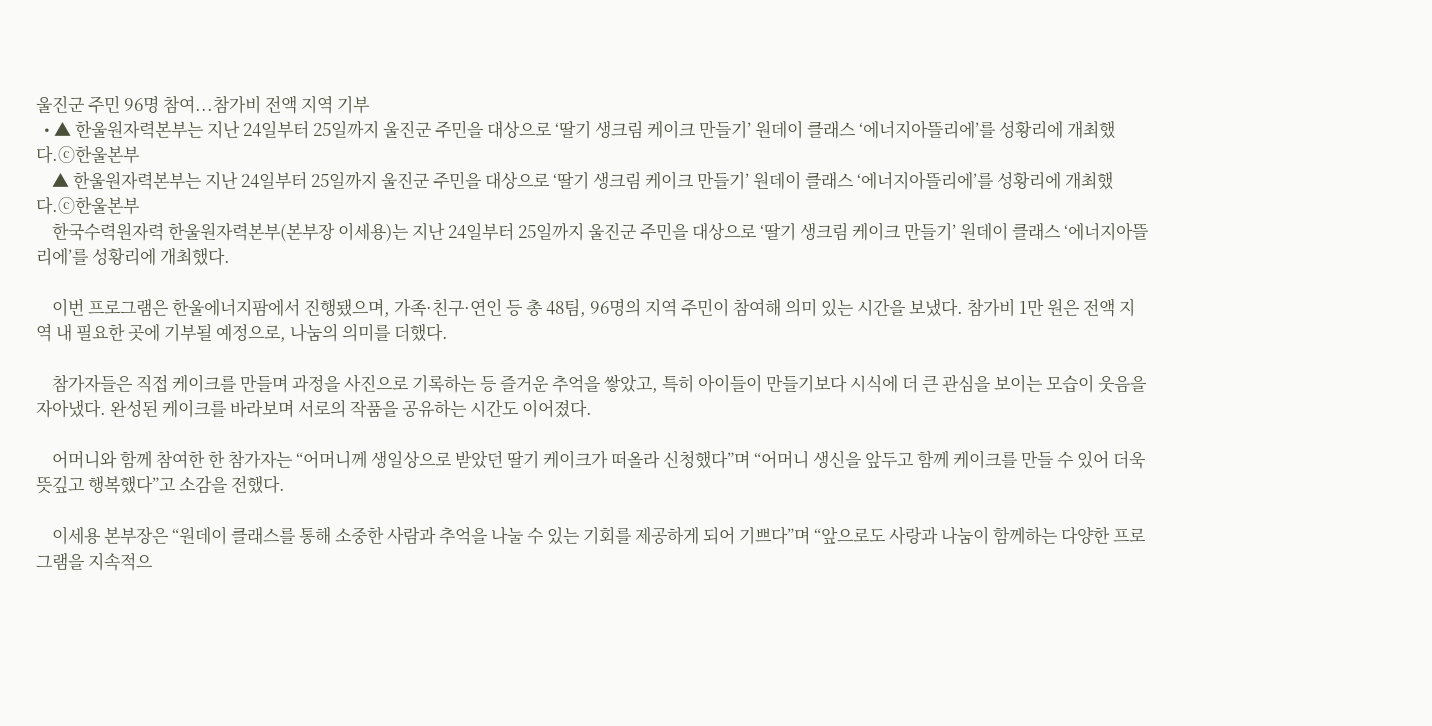울진군 주민 96명 참여...참가비 전액 지역 기부
  • ▲ 한울원자력본부는 지난 24일부터 25일까지 울진군 주민을 대상으로 ‘딸기 생크림 케이크 만들기’ 원데이 클래스 ‘에너지아뜰리에’를 성황리에 개최했다.ⓒ한울본부
    ▲ 한울원자력본부는 지난 24일부터 25일까지 울진군 주민을 대상으로 ‘딸기 생크림 케이크 만들기’ 원데이 클래스 ‘에너지아뜰리에’를 성황리에 개최했다.ⓒ한울본부
    한국수력원자력 한울원자력본부(본부장 이세용)는 지난 24일부터 25일까지 울진군 주민을 대상으로 ‘딸기 생크림 케이크 만들기’ 원데이 클래스 ‘에너지아뜰리에’를 성황리에 개최했다.

    이번 프로그램은 한울에너지팜에서 진행됐으며, 가족·친구·연인 등 총 48팀, 96명의 지역 주민이 참여해 의미 있는 시간을 보냈다. 참가비 1만 원은 전액 지역 내 필요한 곳에 기부될 예정으로, 나눔의 의미를 더했다.

    참가자들은 직접 케이크를 만들며 과정을 사진으로 기록하는 등 즐거운 추억을 쌓았고, 특히 아이들이 만들기보다 시식에 더 큰 관심을 보이는 모습이 웃음을 자아냈다. 완성된 케이크를 바라보며 서로의 작품을 공유하는 시간도 이어졌다.

    어머니와 함께 참여한 한 참가자는 “어머니께 생일상으로 받았던 딸기 케이크가 떠올라 신청했다”며 “어머니 생신을 앞두고 함께 케이크를 만들 수 있어 더욱 뜻깊고 행복했다”고 소감을 전했다.

    이세용 본부장은 “원데이 클래스를 통해 소중한 사람과 추억을 나눌 수 있는 기회를 제공하게 되어 기쁘다”며 “앞으로도 사랑과 나눔이 함께하는 다양한 프로그램을 지속적으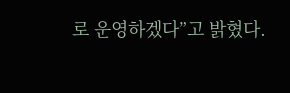로 운영하겠다”고 밝혔다.